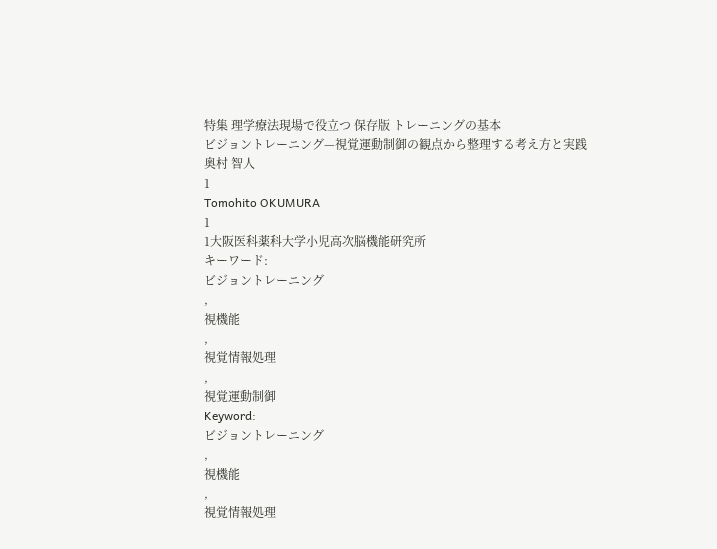特集 理学療法現場で役立つ 保存版 トレーニングの基本
ビジョントレーニング—視覚運動制御の観点から整理する考え方と実践
奥村 智人
1
Tomohito OKUMURA
1
1大阪医科薬科大学小児高次脳機能研究所
キーワード:
ビジョントレーニング
,
視機能
,
視覚情報処理
,
視覚運動制御
Keyword:
ビジョントレーニング
,
視機能
,
視覚情報処理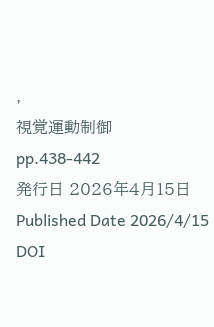,
視覚運動制御
pp.438-442
発行日 2026年4月15日
Published Date 2026/4/15
DOI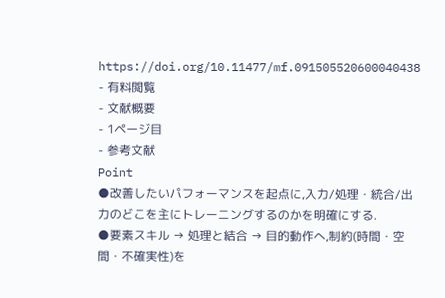https://doi.org/10.11477/mf.091505520600040438
- 有料閲覧
- 文献概要
- 1ページ目
- 参考文献
Point
●改善したいパフォーマンスを起点に,入力/処理・統合/出力のどこを主にトレーニングするのかを明確にする.
●要素スキル → 処理と結合 → 目的動作へ,制約(時間・空間・不確実性)を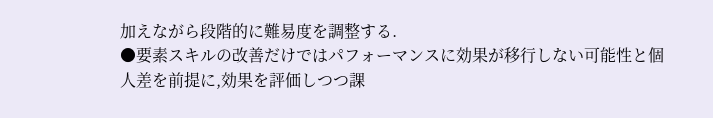加えながら段階的に難易度を調整する.
●要素スキルの改善だけではパフォーマンスに効果が移行しない可能性と個人差を前提に,効果を評価しつつ課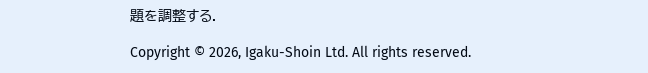題を調整する.

Copyright © 2026, Igaku-Shoin Ltd. All rights reserved.